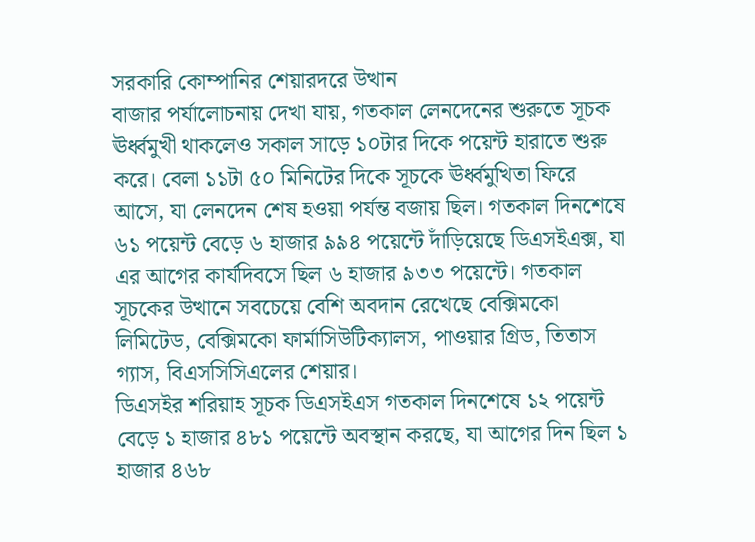সরকারি কোম্পানির শেয়ারদরে উত্থান
বাজার পর্যালোচনায় দেখা যায়, গতকাল লেনদেনের শুরুতে সূচক ঊর্ধ্বমুখী থাকলেও সকাল সাড়ে ১০টার দিকে পয়েন্ট হারাতে শুরু করে। বেলা ১১টা ৫০ মিনিটের দিকে সূচকে ঊর্ধ্বমুখিতা ফিরে আসে, যা লেনদেন শেষ হওয়া পর্যন্ত বজায় ছিল। গতকাল দিনশেষে ৬১ পয়েন্ট বেড়ে ৬ হাজার ৯৯৪ পয়েন্টে দাঁড়িয়েছে ডিএসইএক্স, যা এর আগের কার্যদিবসে ছিল ৬ হাজার ৯৩৩ পয়েন্টে। গতকাল সূচকের উত্থানে সবচেয়ে বেশি অবদান রেখেছে বেক্সিমকো লিমিটেড, বেক্সিমকো ফার্মাসিউটিক্যালস, পাওয়ার গ্রিড, তিতাস গ্যাস, বিএসসিসিএলের শেয়ার।
ডিএসইর শরিয়াহ সূচক ডিএসইএস গতকাল দিনশেষে ১২ পয়েন্ট বেড়ে ১ হাজার ৪৮১ পয়েন্টে অবস্থান করছে, যা আগের দিন ছিল ১ হাজার ৪৬৮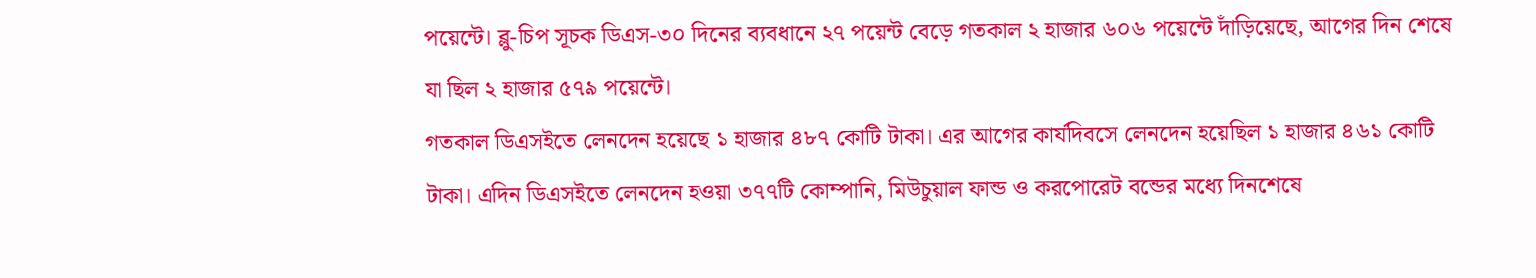পয়েন্টে। ব্লু-চিপ সূচক ডিএস-৩০ দিনের ব্যবধানে ২৭ পয়েন্ট বেড়ে গতকাল ২ হাজার ৬০৬ পয়েন্টে দাঁড়িয়েছে, আগের দিন শেষে যা ছিল ২ হাজার ৫৭৯ পয়েন্টে।
গতকাল ডিএসইতে লেনদেন হয়েছে ১ হাজার ৪৮৭ কোটি টাকা। এর আগের কার্যদিবসে লেনদেন হয়েছিল ১ হাজার ৪৬১ কোটি টাকা। এদিন ডিএসইতে লেনদেন হওয়া ৩৭৭টি কোম্পানি, মিউচুয়াল ফান্ড ও করপোরেট বন্ডের মধ্যে দিনশেষে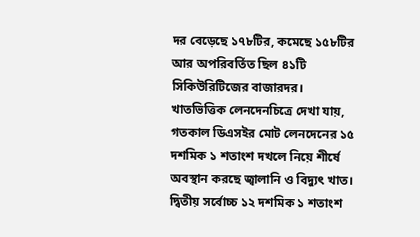দর বেড়েছে ১৭৮টির, কমেছে ১৫৮টির আর অপরিবর্তিত ছিল ৪১টি সিকিউরিটিজের বাজারদর।
খাতভিত্তিক লেনদেনচিত্রে দেখা যায়, গতকাল ডিএসইর মোট লেনদেনের ১৫ দশমিক ১ শতাংশ দখলে নিয়ে শীর্ষে অবস্থান করছে জ্বালানি ও বিদ্যুৎ খাত। দ্বিতীয় সর্বোচ্চ ১২ দশমিক ১ শতাংশ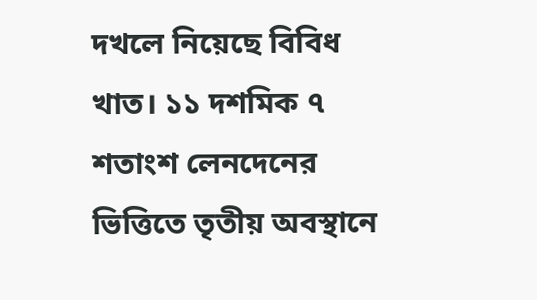দখলে নিয়েছে বিবিধ খাত। ১১ দশমিক ৭ শতাংশ লেনদেনের ভিত্তিতে তৃতীয় অবস্থানে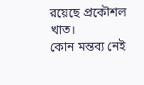রয়েছে প্রকৌশল খাত।
কোন মন্তব্য নেই